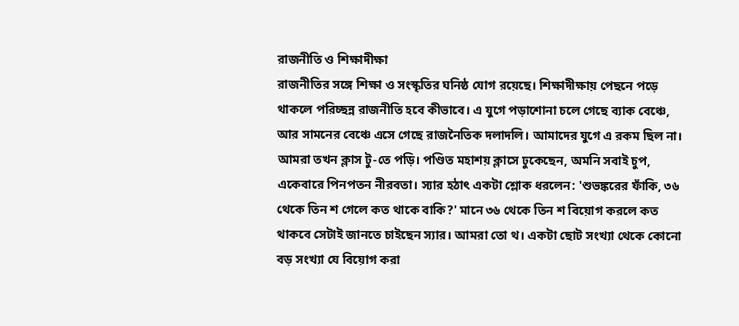রাজনীতি ও শিক্ষাদীক্ষা
রাজনীতির সঙ্গে শিক্ষা ও সংস্কৃতির ঘনিষ্ঠ যোগ রয়েছে। শিক্ষাদীক্ষায় পেছনে পড়ে থাকলে পরিচ্ছন্ন রাজনীতি হবে কীভাবে। এ যুগে পড়াশোনা চলে গেছে ব্যাক বেঞ্চে, আর সামনের বেঞ্চে এসে গেছে রাজনৈতিক দলাদলি। আমাদের যুগে এ রকম ছিল না।
আমরা তখন ক্লাস টু-তে পড়ি। পণ্ডিত মহাশয় ক্লাসে ঢুকেছেন, অমনি সবাই চুপ, একেবারে পিনপতন নীরবতা। স্যার হঠাৎ একটা শ্লোক ধরলেন: 'শুভঙ্করের ফাঁকি, ৩৬ থেকে তিন শ গেলে কত থাকে বাকি?' মানে ৩৬ থেকে তিন শ বিয়োগ করলে কত থাকবে সেটাই জানতে চাইছেন স্যার। আমরা তো থ। একটা ছোট সংখ্যা থেকে কোনো বড় সংখ্যা যে বিয়োগ করা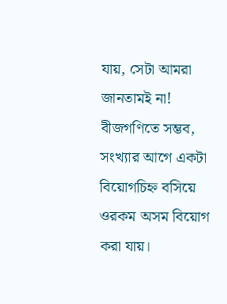যায়, সেটা আমরা জানতামই না! বীজগণিতে সম্ভব, সংখ্যার আগে একটা বিয়োগচিহ্ন বসিয়ে ওরকম অসম বিয়োগ করা যায়।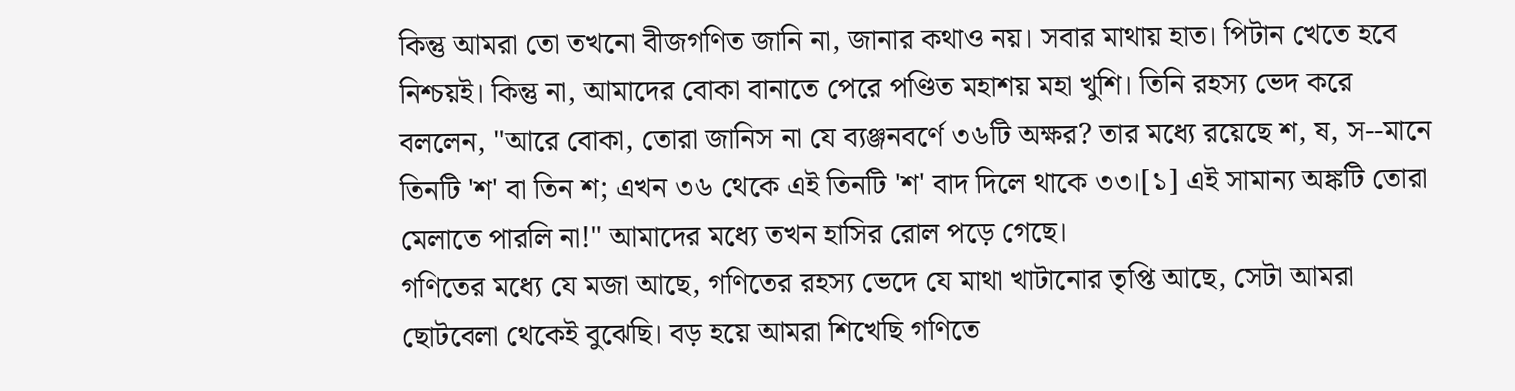কিন্তু আমরা তো তখনো বীজগণিত জানি না, জানার কথাও নয়। সবার মাথায় হাত। পিটান খেতে হবে নিশ্চয়ই। কিন্তু না, আমাদের বোকা বানাতে পেরে পণ্ডিত মহাশয় মহা খুশি। তিনি রহস্য ভেদ করে বললেন, "আরে বোকা, তোরা জানিস না যে ব্যঞ্জনবর্ণে ৩৬টি অক্ষর? তার মধ্যে রয়েছে শ, ষ, স--মানে তিনটি 'শ' বা তিন শ; এখন ৩৬ থেকে এই তিনটি 'শ' বাদ দিলে থাকে ৩৩।[১] এই সামান্য অঙ্কটি তোরা মেলাতে পারলি না!" আমাদের মধ্যে তখন হাসির রোল পড়ে গেছে।
গণিতের মধ্যে যে মজা আছে, গণিতের রহস্য ভেদে যে মাথা খাটানোর তৃপ্তি আছে, সেটা আমরা ছোটবেলা থেকেই বুঝেছি। বড় হয়ে আমরা শিখেছি গণিতে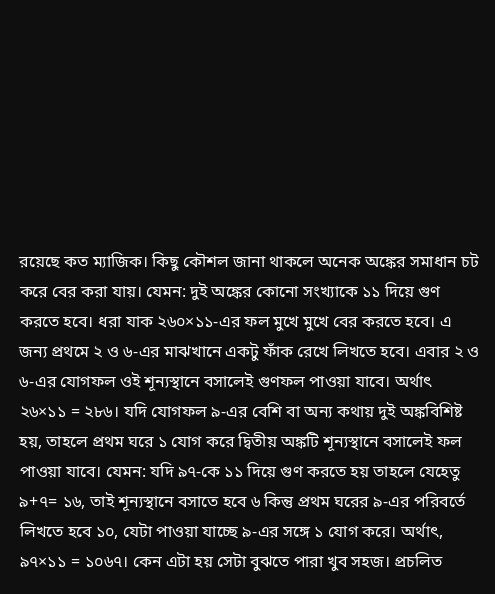রয়েছে কত ম্যাজিক। কিছু কৌশল জানা থাকলে অনেক অঙ্কের সমাধান চট করে বের করা যায়। যেমন: দুই অঙ্কের কোনো সংখ্যাকে ১১ দিয়ে গুণ করতে হবে। ধরা যাক ২৬০×১১-এর ফল মুখে মুখে বের করতে হবে। এ জন্য প্রথমে ২ ও ৬-এর মাঝখানে একটু ফাঁক রেখে লিখতে হবে। এবার ২ ও ৬-এর যোগফল ওই শূন্যস্থানে বসালেই গুণফল পাওয়া যাবে। অর্থাৎ ২৬×১১ = ২৮৬। যদি যোগফল ৯-এর বেশি বা অন্য কথায় দুই অঙ্কবিশিষ্ট হয়, তাহলে প্রথম ঘরে ১ যোগ করে দ্বিতীয় অঙ্কটি শূন্যস্থানে বসালেই ফল পাওয়া যাবে। যেমন: যদি ৯৭-কে ১১ দিয়ে গুণ করতে হয় তাহলে যেহেতু ৯+৭= ১৬, তাই শূন্যস্থানে বসাতে হবে ৬ কিন্তু প্রথম ঘরের ৯-এর পরিবর্তে লিখতে হবে ১০, যেটা পাওয়া যাচ্ছে ৯-এর সঙ্গে ১ যোগ করে। অর্থাৎ, ৯৭×১১ = ১০৬৭। কেন এটা হয় সেটা বুঝতে পারা খুব সহজ। প্রচলিত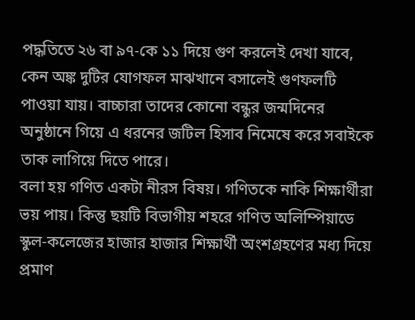পদ্ধতিতে ২৬ বা ৯৭-কে ১১ দিয়ে গুণ করলেই দেখা যাবে, কেন অঙ্ক দুটির যোগফল মাঝখানে বসালেই গুণফলটি পাওয়া যায়। বাচ্চারা তাদের কোনো বন্ধুর জন্মদিনের অনুষ্ঠানে গিয়ে এ ধরনের জটিল হিসাব নিমেষে করে সবাইকে তাক লাগিয়ে দিতে পারে।
বলা হয় গণিত একটা নীরস বিষয়। গণিতকে নাকি শিক্ষার্থীরা ভয় পায়। কিন্তু ছয়টি বিভাগীয় শহরে গণিত অলিম্পিয়াডে স্কুল-কলেজের হাজার হাজার শিক্ষার্থী অংশগ্রহণের মধ্য দিয়ে প্রমাণ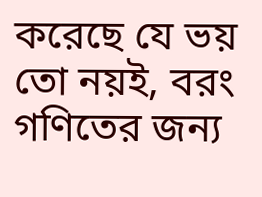করেছে যে ভয় তো নয়ই, বরং গণিতের জন্য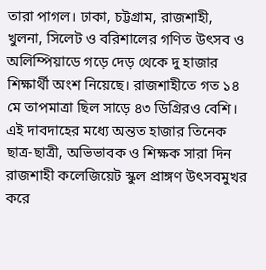তারা পাগল। ঢাকা, চট্টগ্রাম, রাজশাহী, খুলনা, সিলেট ও বরিশালের গণিত উৎসব ও অলিম্পিয়াডে গড়ে দেড় থেকে দু হাজার শিক্ষার্থী অংশ নিয়েছে। রাজশাহীতে গত ১৪ মে তাপমাত্রা ছিল সাড়ে ৪৩ ডিগ্রিরও বেশি। এই দাবদাহের মধ্যে অন্তত হাজার তিনেক ছাত্র-ছাত্রী, অভিভাবক ও শিক্ষক সারা দিন রাজশাহী কলেজিয়েট স্কুল প্রাঙ্গণ উৎসবমুখর করে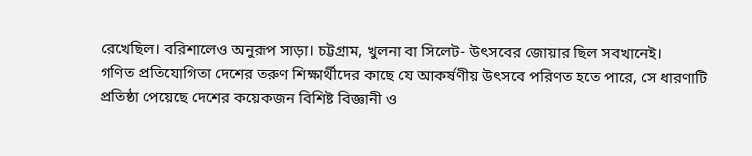রেখেছিল। বরিশালেও অনুরূপ সাড়া। চট্টগ্রাম, খুলনা বা সিলেট- উৎসবের জোয়ার ছিল সবখানেই।
গণিত প্রতিযোগিতা দেশের তরুণ শিক্ষার্থীদের কাছে যে আকর্ষণীয় উৎসবে পরিণত হতে পারে, সে ধারণাটি প্রতিষ্ঠা পেয়েছে দেশের কয়েকজন বিশিষ্ট বিজ্ঞানী ও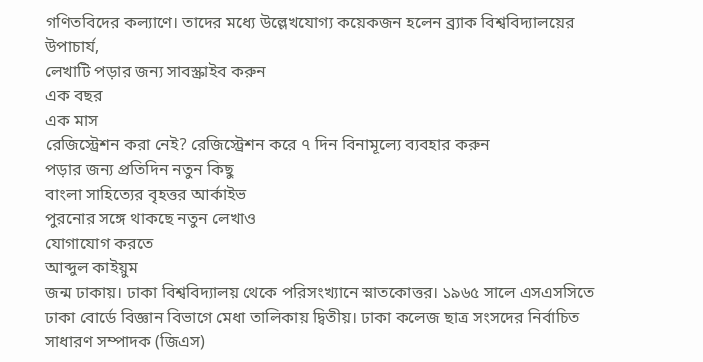গণিতবিদের কল্যাণে। তাদের মধ্যে উল্লেখযোগ্য কয়েকজন হলেন ব্র্যাক বিশ্ববিদ্যালয়ের উপাচার্য,
লেখাটি পড়ার জন্য সাবস্ক্রাইব করুন
এক বছর
এক মাস
রেজিস্ট্রেশন করা নেই? রেজিস্ট্রেশন করে ৭ দিন বিনামূল্যে ব্যবহার করুন
পড়ার জন্য প্রতিদিন নতুন কিছু
বাংলা সাহিত্যের বৃহত্তর আর্কাইভ
পুরনোর সঙ্গে থাকছে নতুন লেখাও
যোগাযোগ করতে
আব্দুল কাইয়ুম
জন্ম ঢাকায়। ঢাকা বিশ্ববিদ্যালয় থেকে পরিসংখ্যানে স্নাতকোত্তর। ১৯৬৫ সালে এসএসসিতে ঢাকা বোর্ডে বিজ্ঞান বিভাগে মেধা তালিকায় দ্বিতীয়। ঢাকা কলেজ ছাত্র সংসদের নির্বাচিত সাধারণ সম্পাদক (জিএস)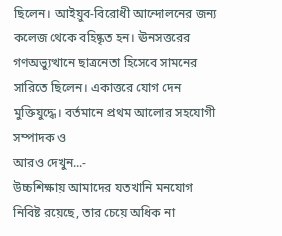ছিলেন। আইয়ুব-বিরোধী আন্দোলনের জন্য কলেজ থেকে বহিষ্কৃত হন। ঊনসত্তরের গণঅভ্যুত্থানে ছাত্রনেতা হিসেবে সামনের সারিতে ছিলেন। একাত্তরে যোগ দেন মুক্তিযুদ্ধে। বর্তমানে প্রথম আলোর সহযোগী সম্পাদক ও
আরও দেখুন...-
উচ্চশিক্ষায় আমাদের যতখানি মনযোগ নিবিষ্ট রয়েছে, তার চেয়ে অধিক না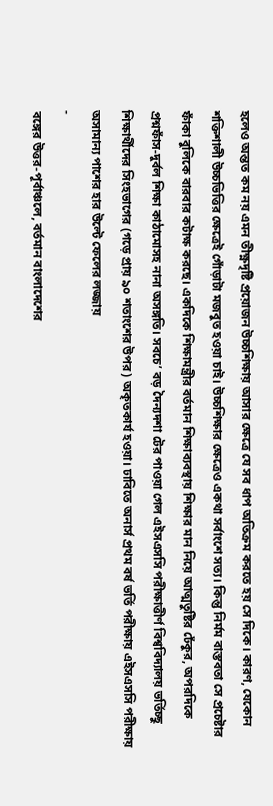হলেও অন্তত কম নয় এমন তীক্ষ্ণদৃষ্টি প্রয়োজন উচ্চশিক্ষায় আসার ক্ষেত্রে যে সব ধাপ অতিক্রম করতে হয় সে দিকে। কারণ, যেকোন শক্তিশালী উচ্চভিত্তির ক্ষেত্রেই গোঁড়াটা মজবুত হওয়া চাই। উচ্চশিক্ষার ক্ষেত্রেও একথা সর্বাংশে সত্য। কিন্তু নির্মম বাস্তবতা সে প্রচেষ্টার ফাঁকা বুলিকে বারবার কটাক্ষ করছে। একদিকে শিক্ষামন্ত্রীর বর্তমান শিক্ষাব্যবস্থায় শিক্ষার মান নিয়ে আত্মতুষ্টির ঢেঁকুর, অপরদিকে প্রশ্নফাঁস-দুর্বল শিক্ষা কাঠামোসহ নানা অসঙ্গতি। সবচে’ বড় দৈন্যদশা টের পাওয়া গেল এইসএসসি পরীক্ষাত্তীর্ণ বিশ্ববিদ্যালয় ভর্তিচ্ছু শিক্ষার্থীদের সিংহভাগের (গড়ে প্রায় ৯০ শতাংশের উপর) অকৃতকার্য হওয়া। ঢাবিতে অনার্স প্রথম বর্ষ ভর্তি পরীক্ষায় এইসএসসি পরীক্ষায় অসামান্য পাশের হার উল্টে ফেলের লজ্জায়
-
বঙ্গের উত্তর-পূর্বাঞ্চলে, বর্তমান বাংলাদেশের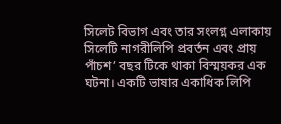সিলেট বিভাগ এবং তার সংলগ্ন এলাকায় সিলেটি নাগরীলিপি প্রবর্তন এবং প্রায় পাঁচশ’ বছর টিকে থাকা বিস্ময়কর এক ঘটনা। একটি ভাষার একাধিক লিপি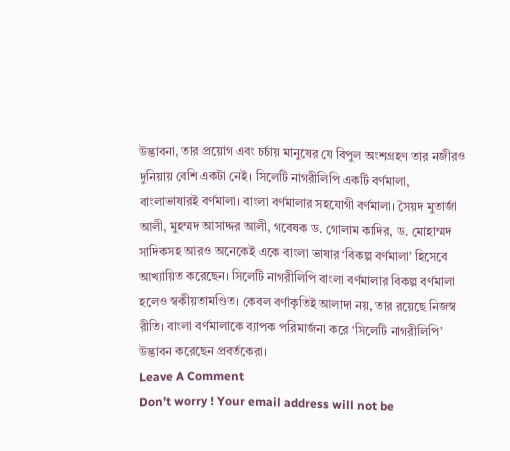উদ্ভাবনা, তার প্রয়োগ এবং চর্চায় মানুষের যে বিপুল অংশগ্রহণ তার নজীরও দুনিয়ায় বেশি একটা নেই। সিলেটি নাগরীলিপি একটি বর্ণমালা, বাংলাভাষারই বর্ণমালা। বাংলা বর্ণমালার সহযোগী বর্ণমালা। সৈয়দ মুতার্জা আলী, মুহম্মদ আসাদ্দর আলী, গবেষক ড. গোলাম কাদির, ড. মোহাম্মদ সাদিকসহ আরও অনেকেই একে বাংলা ভাষার ‘বিকল্প বর্ণমালা’ হিসেবে আখ্যায়িত করেছেন। সিলেটি নাগরীলিপি বাংলা বর্ণমালার বিকল্প বর্ণমালা হলেও স্বকীয়তামণ্ডিত। কেবল বর্ণাকৃতিই আলাদা নয়, তার রয়েছে নিজস্ব রীতি। বাংলা বর্ণমালাকে ব্যাপক পরিমার্জনা করে ‘সিলেটি নাগরীলিপি’ উদ্ভাবন করেছেন প্রবর্তকেরা।
Leave A Comment
Don’t worry ! Your email address will not be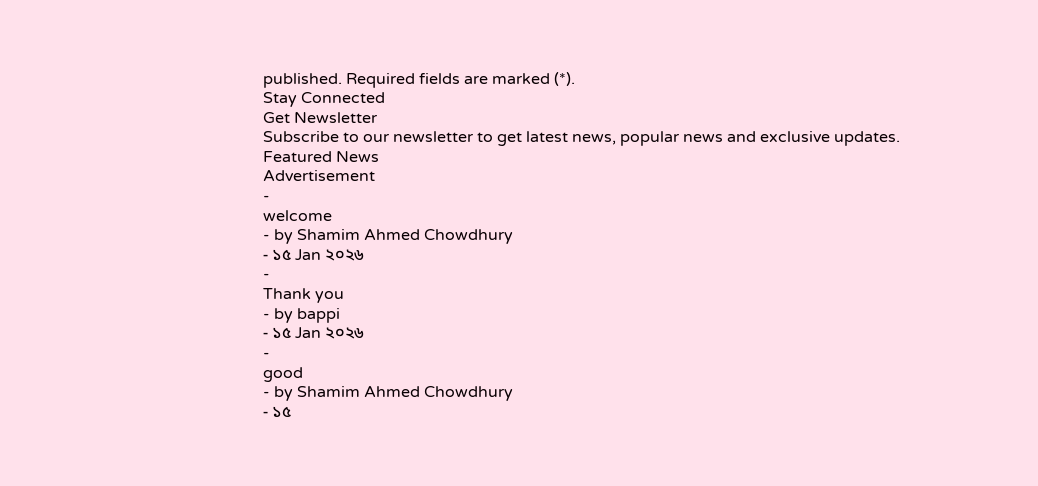published. Required fields are marked (*).
Stay Connected
Get Newsletter
Subscribe to our newsletter to get latest news, popular news and exclusive updates.
Featured News
Advertisement
-
welcome
- by Shamim Ahmed Chowdhury
- ১৫ Jan ২০২৬
-
Thank you
- by bappi
- ১৫ Jan ২০২৬
-
good
- by Shamim Ahmed Chowdhury
- ১৫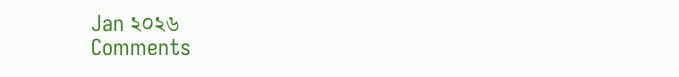Jan ২০২৬
Comments